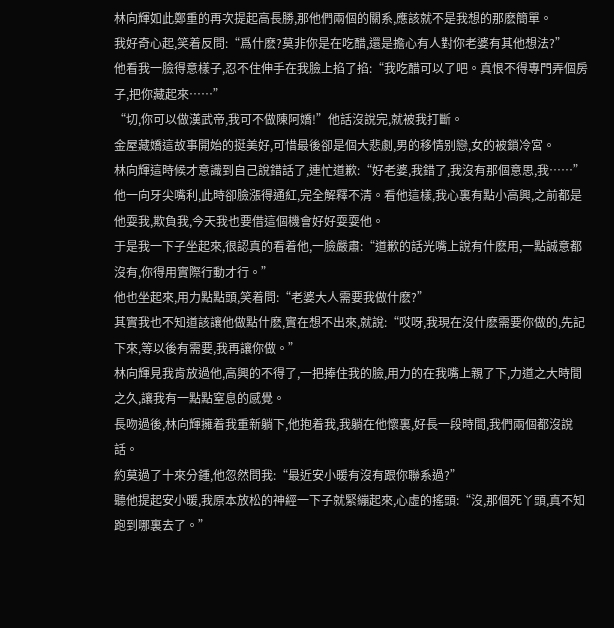林向輝如此鄭重的再次提起高長勝,那他們兩個的關系,應該就不是我想的那麽簡單。
我好奇心起,笑着反問:“爲什麽?莫非你是在吃醋,還是擔心有人對你老婆有其他想法?”
他看我一臉得意樣子,忍不住伸手在我臉上掐了掐:“我吃醋可以了吧。真恨不得專門弄個房子,把你藏起來……”
“切,你可以做漢武帝,我可不做陳阿嬌!”他話沒說完,就被我打斷。
金屋藏嬌這故事開始的挺美好,可惜最後卻是個大悲劇,男的移情别戀,女的被鎖冷宮。
林向輝這時候才意識到自己說錯話了,連忙道歉:“好老婆,我錯了,我沒有那個意思,我……”
他一向牙尖嘴利,此時卻臉漲得通紅,完全解釋不清。看他這樣,我心裏有點小高興,之前都是他耍我,欺負我,今天我也要借這個機會好好耍耍他。
于是我一下子坐起來,很認真的看着他,一臉嚴肅:“道歉的話光嘴上說有什麽用,一點誠意都沒有,你得用實際行動才行。”
他也坐起來,用力點點頭,笑着問:“老婆大人需要我做什麽?”
其實我也不知道該讓他做點什麽,實在想不出來,就說:“哎呀,我現在沒什麽需要你做的,先記下來,等以後有需要,我再讓你做。”
林向輝見我肯放過他,高興的不得了,一把捧住我的臉,用力的在我嘴上親了下,力道之大時間之久,讓我有一點點窒息的感覺。
長吻過後,林向輝擁着我重新躺下,他抱着我,我躺在他懷裏,好長一段時間,我們兩個都沒說話。
約莫過了十來分鍾,他忽然問我:“最近安小暖有沒有跟你聯系過?”
聽他提起安小暖,我原本放松的神經一下子就緊繃起來,心虛的搖頭:“沒,那個死丫頭,真不知跑到哪裏去了。”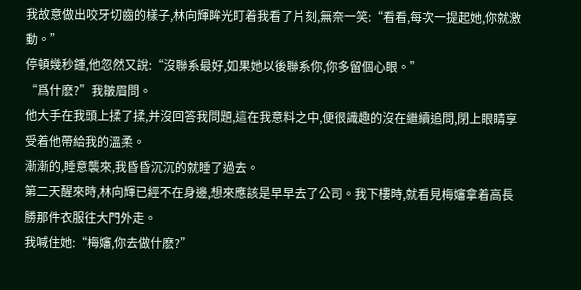我故意做出咬牙切齒的樣子,林向輝眸光盯着我看了片刻,無奈一笑:“看看,每次一提起她,你就激動。”
停頓幾秒鍾,他忽然又說:“沒聯系最好,如果她以後聯系你,你多留個心眼。”
“爲什麽?”我皺眉問。
他大手在我頭上揉了揉,并沒回答我問題,這在我意料之中,便很識趣的沒在繼續追問,閉上眼睛享受着他帶給我的溫柔。
漸漸的,睡意襲來,我昏昏沉沉的就睡了過去。
第二天醒來時,林向輝已經不在身邊,想來應該是早早去了公司。我下樓時,就看見梅嬸拿着高長勝那件衣服往大門外走。
我喊住她:“梅嬸,你去做什麽?”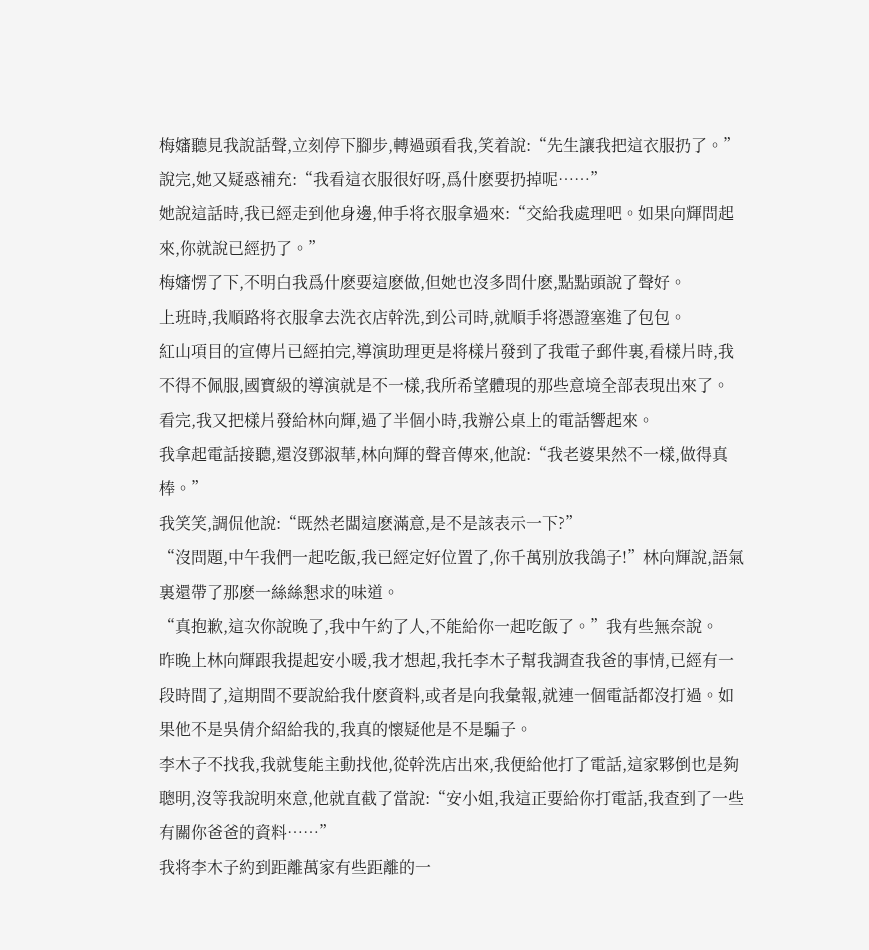梅嬸聽見我說話聲,立刻停下腳步,轉過頭看我,笑着說:“先生讓我把這衣服扔了。”說完,她又疑惑補充:“我看這衣服很好呀,爲什麽要扔掉呢……”
她說這話時,我已經走到他身邊,伸手将衣服拿過來:“交給我處理吧。如果向輝問起來,你就說已經扔了。”
梅嬸愣了下,不明白我爲什麽要這麽做,但她也沒多問什麽,點點頭說了聲好。
上班時,我順路将衣服拿去洗衣店幹洗,到公司時,就順手将憑證塞進了包包。
紅山項目的宣傳片已經拍完,導演助理更是将樣片發到了我電子郵件裏,看樣片時,我不得不佩服,國寶級的導演就是不一樣,我所希望體現的那些意境全部表現出來了。
看完,我又把樣片發給林向輝,過了半個小時,我辦公桌上的電話響起來。
我拿起電話接聽,還沒鄧淑華,林向輝的聲音傳來,他說:“我老婆果然不一樣,做得真棒。”
我笑笑,調侃他說:“既然老闆這麽滿意,是不是該表示一下?”
“沒問題,中午我們一起吃飯,我已經定好位置了,你千萬别放我鴿子!”林向輝說,語氣裏還帶了那麽一絲絲懇求的味道。
“真抱歉,這次你說晚了,我中午約了人,不能給你一起吃飯了。”我有些無奈說。
昨晚上林向輝跟我提起安小暖,我才想起,我托李木子幫我調查我爸的事情,已經有一段時間了,這期間不要說給我什麽資料,或者是向我彙報,就連一個電話都沒打過。如果他不是吳倩介紹給我的,我真的懷疑他是不是騙子。
李木子不找我,我就隻能主動找他,從幹洗店出來,我便給他打了電話,這家夥倒也是夠聰明,沒等我說明來意,他就直截了當說:“安小姐,我這正要給你打電話,我查到了一些有關你爸爸的資料……”
我将李木子約到距離萬家有些距離的一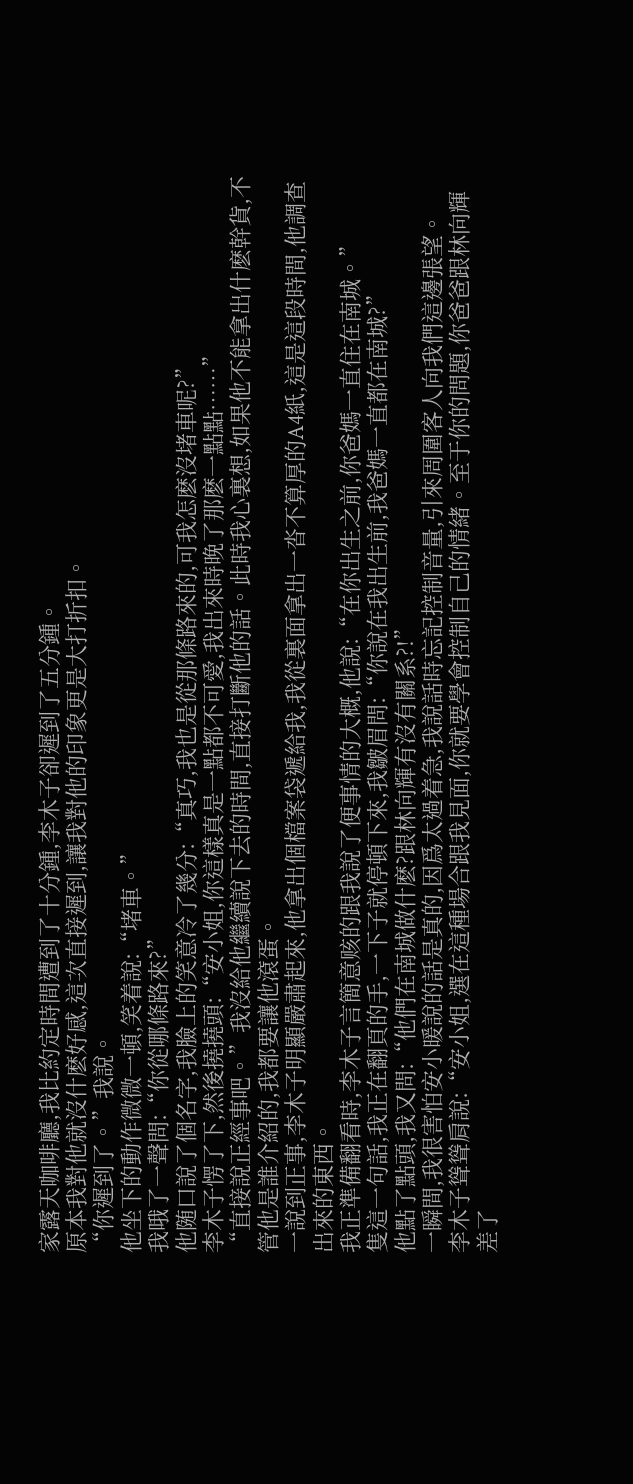家露天咖啡廳,我比約定時間遭到了十分鍾,李木子卻遲到了五分鍾。
原本我對他就沒什麽好感,這次直接遲到,讓我對他的印象更是大打折扣。
“你遲到了。”我說。
他坐下的動作微微一頓,笑着說:“堵車。”
我哦了一聲問:“你從哪條路來?”
他随口說了個名字,我臉上的笑意冷了幾分:“真巧,我也是從那條路來的,可我怎麽沒堵車呢?”
李木子愣了下,然後撓撓頭:“安小姐,你這樣真是一點都不可愛,我出來時晚了那麽一點點……”
“直接說正經事吧。”我沒給他繼續說下去的時間,直接打斷他的話。此時我心裏想,如果他不能拿出什麽幹貨,不管他是誰介紹的,我都要讓他滾蛋。
一說到正事,李木子明顯嚴肅起來,他拿出個檔案袋遞給我,我從裏面拿出一沓不算厚的A4紙,這是這段時間,他調查出來的東西。
我正準備翻看時,李木子言簡意赅的跟我說了便事情的大概,他說:“在你出生之前,你爸媽一直住在南城。”
隻這一句話,我正在翻頁的手,一下子就停頓下來,我皺眉問:“你說在我出生前,我爸媽一直都在南城?”
他點了點頭,我又問:“他們在南城做什麽?跟林向輝有沒有關系?!”
一瞬間,我很害怕安小暖說的話是真的,因爲太過着急,我說話時忘記控制音量,引來周圍客人向我們這邊張望。
李木子聳聳肩說:“安小姐,選在這種場合跟我見面,你就要學會控制自己的情緒。至于你的問題,你爸爸跟林向輝差了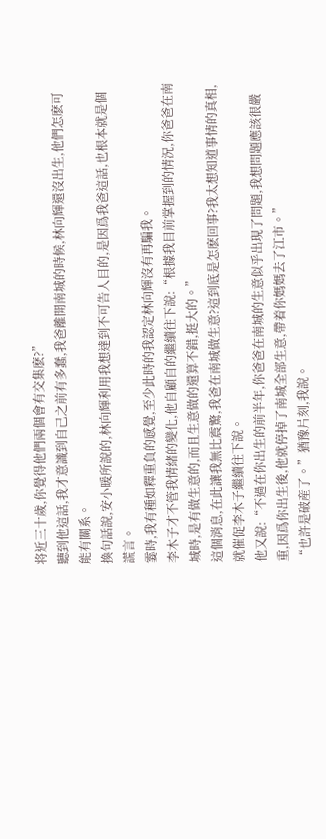将近三十歲,你覺得他們兩個會有交集麽?”
聽到他這話,我才意識到自己之前有多蠢,我爸離開南城的時候,林向輝還沒出生,他們怎麽可能有關系。
換句話說,安小暖所說的,林向輝利用我想達到不可告人目的,是因爲我爸這話,也根本就是個謊言。
霎時,我有種如釋重負的感覺,至少此時的我認定林向輝沒有再騙我。
李木子才不管我情緒的變化,他自顧自的繼續往下說:“根據我目前掌握到的情況,你爸爸在南城時,是有做生意的,而且生意做的還算不錯,挺大的。”
這個消息,在此讓我無比震驚,我爸在南城做生意?這到底是怎麽回事?我太想知道事情的真相,就催促李木子繼續往下說。
他又說:“不過在你出生的前半年,你爸爸在南城的生意似乎出現了問題,我想問題應該很嚴重,因爲你出生後,他就停掉了南城全部生意,帶着你媽媽去了江市。”
“也許是破産了。”猶豫片刻,我說。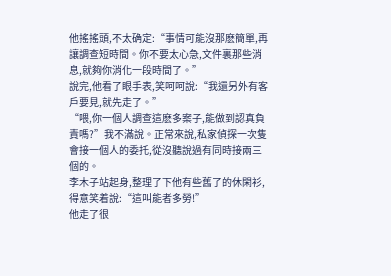他搖搖頭,不太确定:“事情可能沒那麽簡單,再讓調查短時間。你不要太心急,文件裏那些消息,就夠你消化一段時間了。”
說完,他看了眼手表,笑呵呵說:“我還另外有客戶要見,就先走了。”
“喂,你一個人調查這麽多案子,能做到認真負責嗎?”我不滿說。正常來說,私家偵探一次隻會接一個人的委托,從沒聽說過有同時接兩三個的。
李木子站起身,整理了下他有些舊了的休閑衫,得意笑着說:“這叫能者多勞!”
他走了很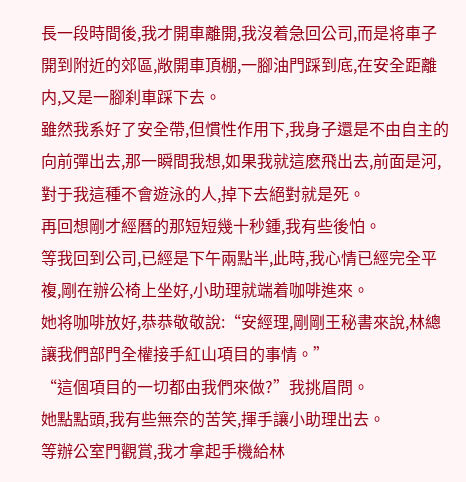長一段時間後,我才開車離開,我沒着急回公司,而是将車子開到附近的郊區,敞開車頂棚,一腳油門踩到底,在安全距離内,又是一腳刹車踩下去。
雖然我系好了安全帶,但慣性作用下,我身子還是不由自主的向前彈出去,那一瞬間我想,如果我就這麽飛出去,前面是河,對于我這種不會遊泳的人,掉下去絕對就是死。
再回想剛才經曆的那短短幾十秒鍾,我有些後怕。
等我回到公司,已經是下午兩點半,此時,我心情已經完全平複,剛在辦公椅上坐好,小助理就端着咖啡進來。
她将咖啡放好,恭恭敬敬說:“安經理,剛剛王秘書來說,林總讓我們部門全權接手紅山項目的事情。”
“這個項目的一切都由我們來做?”我挑眉問。
她點點頭,我有些無奈的苦笑,揮手讓小助理出去。
等辦公室門觀賞,我才拿起手機給林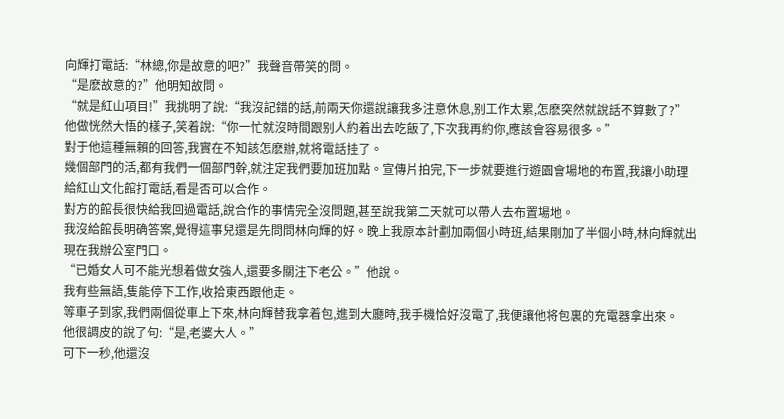向輝打電話:“林總,你是故意的吧?”我聲音帶笑的問。
“是麽故意的?”他明知故問。
“就是紅山項目!”我挑明了說:“我沒記錯的話,前兩天你還說讓我多注意休息,别工作太累,怎麽突然就說話不算數了?”
他做恍然大悟的樣子,笑着說:“你一忙就沒時間跟别人約着出去吃飯了,下次我再約你,應該會容易很多。”
對于他這種無賴的回答,我實在不知該怎麽辦,就将電話挂了。
幾個部門的活,都有我們一個部門幹,就注定我們要加班加點。宣傳片拍完,下一步就要進行遊園會場地的布置,我讓小助理給紅山文化館打電話,看是否可以合作。
對方的館長很快給我回過電話,說合作的事情完全沒問題,甚至說我第二天就可以帶人去布置場地。
我沒給館長明确答案,覺得這事兒還是先問問林向輝的好。晚上我原本計劃加兩個小時班,結果剛加了半個小時,林向輝就出現在我辦公室門口。
“已婚女人可不能光想着做女強人,還要多關注下老公。”他說。
我有些無語,隻能停下工作,收拾東西跟他走。
等車子到家,我們兩個從車上下來,林向輝替我拿着包,進到大廳時,我手機恰好沒電了,我便讓他将包裏的充電器拿出來。
他很調皮的說了句:“是,老婆大人。”
可下一秒,他還沒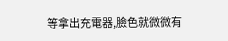等拿出充電器,臉色就微微有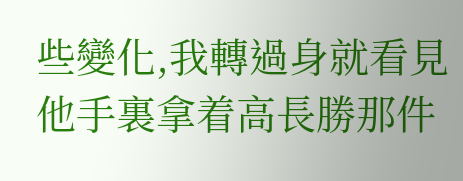些變化,我轉過身就看見他手裏拿着高長勝那件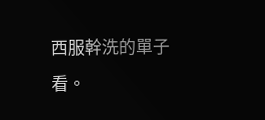西服幹洗的單子看。